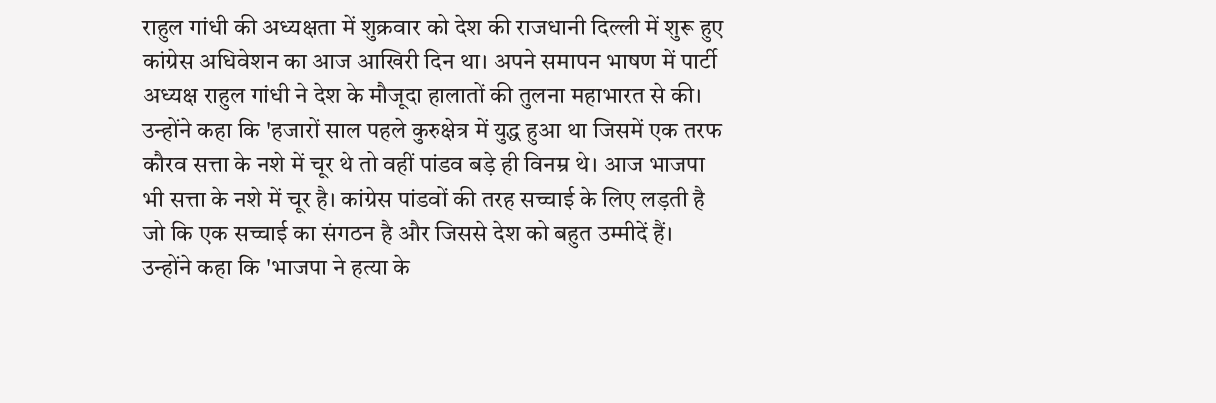राहुल गांधी की अध्यक्षता में शुक्रवार को देश की राजधानी दिल्ली में शुरू हुए कांग्रेस अधिवेशन का आज आखिरी दिन था। अपने समापन भाषण में पार्टी अध्यक्ष राहुल गांधी ने देश के मौजूदा हालातों की तुलना महाभारत से की। उन्होंने कहा कि 'हजारों साल पहले कुरुक्षेत्र में युद्ध हुआ था जिसमें एक तरफ कौरव सत्ता के नशे में चूर थे तो वहीं पांडव बड़े ही विनम्र थे। आज भाजपा भी सत्ता के नशे में चूर है। कांग्रेस पांडवों की तरह सच्चाई के लिए लड़ती है जो कि एक सच्चाई का संगठन है और जिससे देश को बहुत उम्मीदें हैं।
उन्होंने कहा कि 'भाजपा ने हत्या के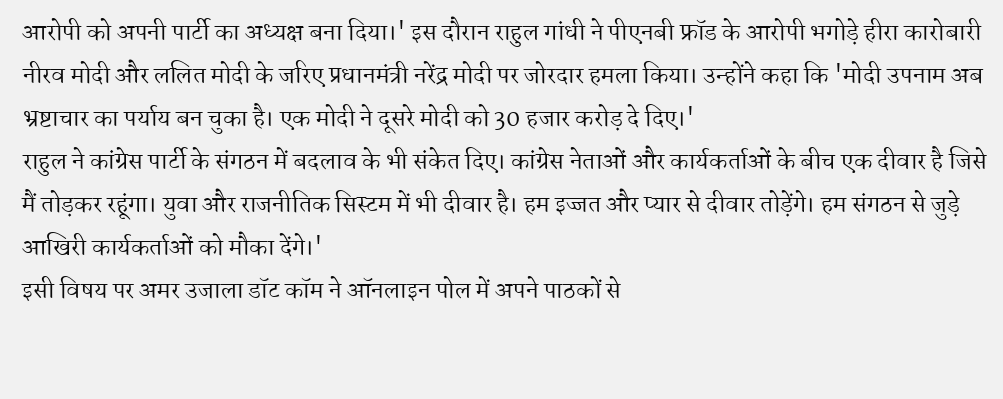आरोपी को अपनी पार्टी का अध्यक्ष बना दिया।' इस दौरान राहुल गांधी ने पीएनबी फ्रॉड के आरोपी भगोड़े हीरा कारोबारी नीरव मोदी और ललित मोदी के जरिए प्रधानमंत्री नरेंद्र मोदी पर जोरदार हमला किया। उन्होंने कहा कि 'मोदी उपनाम अब भ्रष्टाचार का पर्याय बन चुका है। एक मोदी ने दूसरे मोदी को 30 हजार करोड़ दे दिए।'
राहुल ने कांग्रेस पार्टी के संगठन में बदलाव के भी संकेत दिए। कांग्रेस नेताओं और कार्यकर्ताओं के बीच एक दीवार है जिसे मैं तोड़कर रहूंगा। युवा और राजनीतिक सिस्टम में भी दीवार है। हम इज्जत और प्यार से दीवार तोड़ेंगे। हम संगठन से जुड़े आखिरी कार्यकर्ताओं को मौका देंगे।'
इसी विषय पर अमर उजाला डॉट कॉम ने ऑनलाइन पोल में अपने पाठकों से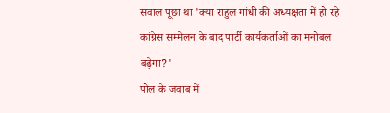सवाल पूछा था 'क्या राहुल गांधी की अध्यक्षता में हो रहे कांग्रेस सम्मेलन के बाद पार्टी कार्यकर्ताओं का मनोबल बढ़ेगा?'
पोल के जवाब में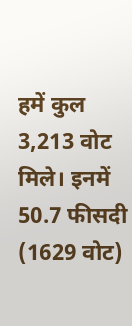हमें कुल 3,213 वोट मिले। इनमें 50.7 फीसदी (1629 वोट)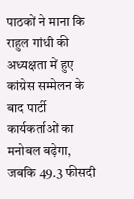पाठकों ने माना कि राहुल गांधी की अध्यक्षता में हुए कांग्रेस सम्मेलन के बाद पार्टी कार्यकर्ताओं का मनोबल बढ़ेगा, जबकि 49.3 फीसदी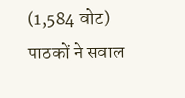(1,584 वोट) पाठकों ने सवाल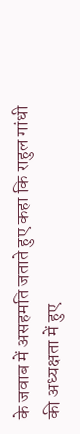के जवाब में असहमति जताते हुए कहा कि राहुल गांधी की अध्यक्षता में हुए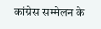कांग्रेस सम्मेलन के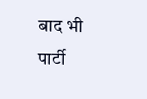बाद भी पार्टी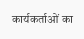कार्यकर्ताओं का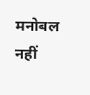मनोबल नहीं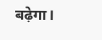बढ़ेगा।